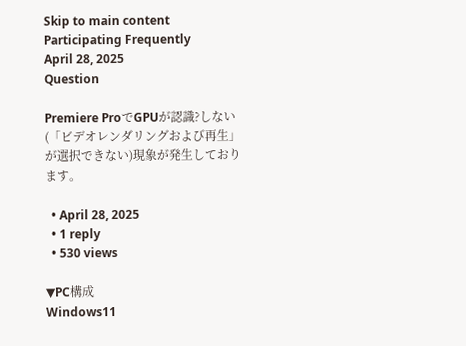Skip to main content
Participating Frequently
April 28, 2025
Question

Premiere ProでGPUが認識?しない(「ビデオレンダリングおよび再生」が選択できない)現象が発生しております。

  • April 28, 2025
  • 1 reply
  • 530 views

▼PC構成
Windows11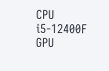CPU i5-12400F
GPU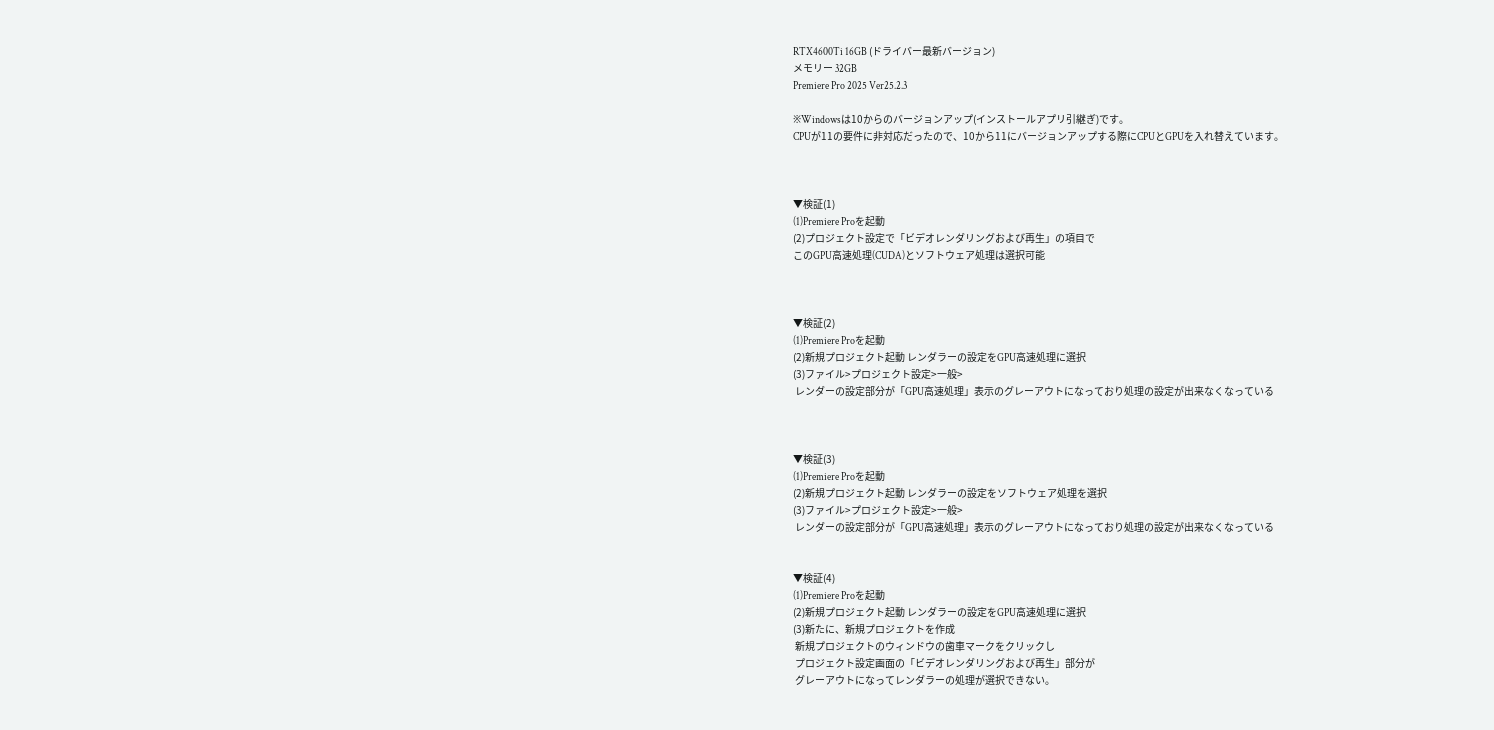RTX4600Ti 16GB (ドライバー最新バージョン)
メモリー 32GB
Premiere Pro 2025 Ver25.2.3

※Windowsは10からのバージョンアップ(インストールアプリ引継ぎ)です。
CPUが11の要件に非対応だったので、10から11にバージョンアップする際にCPUとGPUを入れ替えています。



▼検証(1)
(1)Premiere Proを起動
(2)プロジェクト設定で「ビデオレンダリングおよび再生」の項目で
このGPU高速処理(CUDA)とソフトウェア処理は選択可能



▼検証(2)
(1)Premiere Proを起動
(2)新規プロジェクト起動 レンダラーの設定をGPU高速処理に選択
(3)ファイル>プロジェクト設定>一般>
 レンダーの設定部分が「GPU高速処理」表示のグレーアウトになっており処理の設定が出来なくなっている



▼検証(3)
(1)Premiere Proを起動
(2)新規プロジェクト起動 レンダラーの設定をソフトウェア処理を選択
(3)ファイル>プロジェクト設定>一般>
 レンダーの設定部分が「GPU高速処理」表示のグレーアウトになっており処理の設定が出来なくなっている


▼検証(4)
(1)Premiere Proを起動
(2)新規プロジェクト起動 レンダラーの設定をGPU高速処理に選択
(3)新たに、新規プロジェクトを作成
 新規プロジェクトのウィンドウの歯車マークをクリックし
 プロジェクト設定画面の「ビデオレンダリングおよび再生」部分が
 グレーアウトになってレンダラーの処理が選択できない。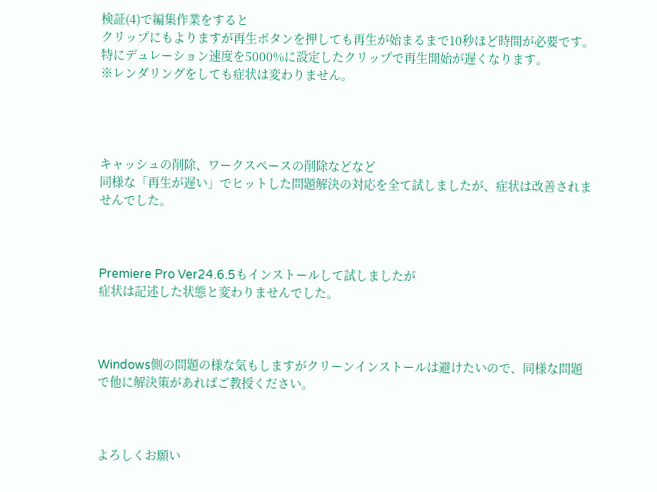検証(4)で編集作業をすると
クリップにもよりますが再生ボタンを押しても再生が始まるまで10秒ほど時間が必要です。
特にデュレーション速度を5000%に設定したクリップで再生開始が遅くなります。
※レンダリングをしても症状は変わりません。




キャッシュの削除、ワークスペースの削除などなど
同様な「再生が遅い」でヒットした問題解決の対応を全て試しましたが、症状は改善されませんでした。



Premiere Pro Ver24.6.5もインストールして試しましたが
症状は記述した状態と変わりませんでした。



Windows側の問題の様な気もしますがクリーンインストールは避けたいので、同様な問題で他に解決策があればご教授ください。



よろしくお願い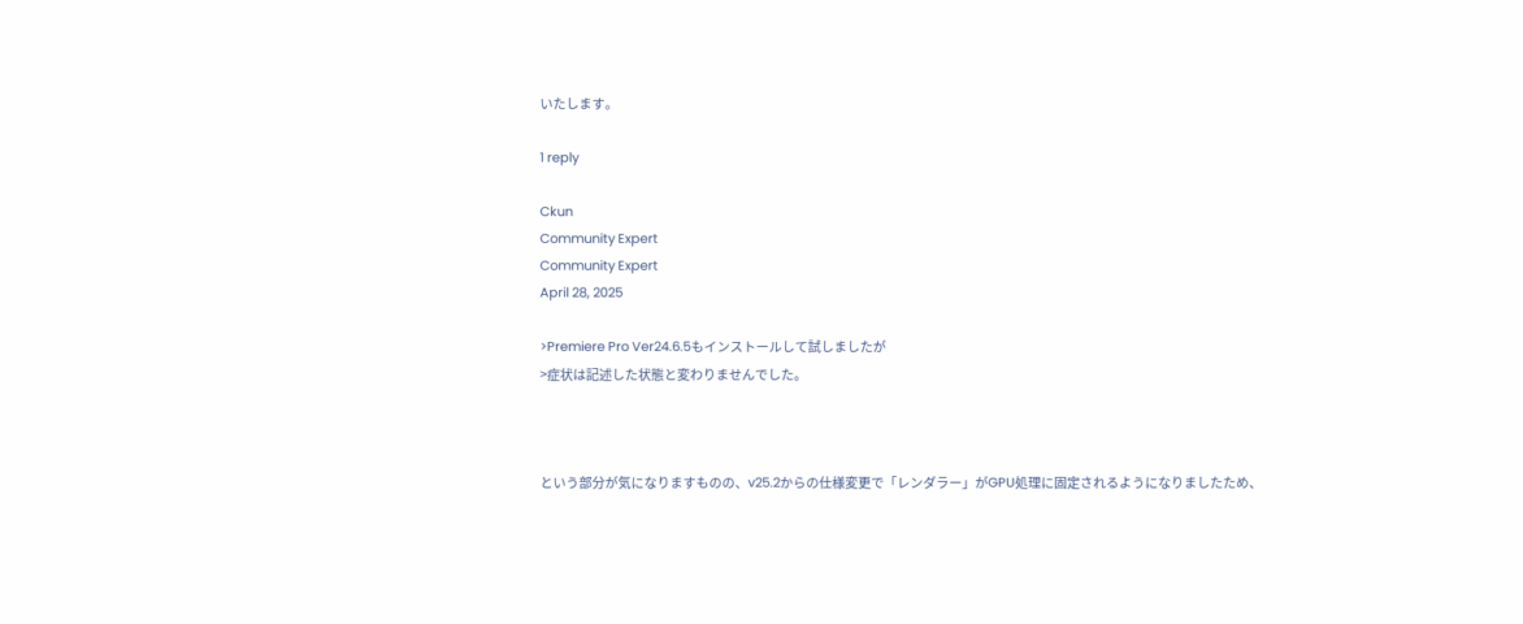いたします。

1 reply

Ckun
Community Expert
Community Expert
April 28, 2025

>Premiere Pro Ver24.6.5もインストールして試しましたが
>症状は記述した状態と変わりませんでした。



という部分が気になりますものの、v25.2からの仕様変更で「レンダラー」がGPU処理に固定されるようになりましたため、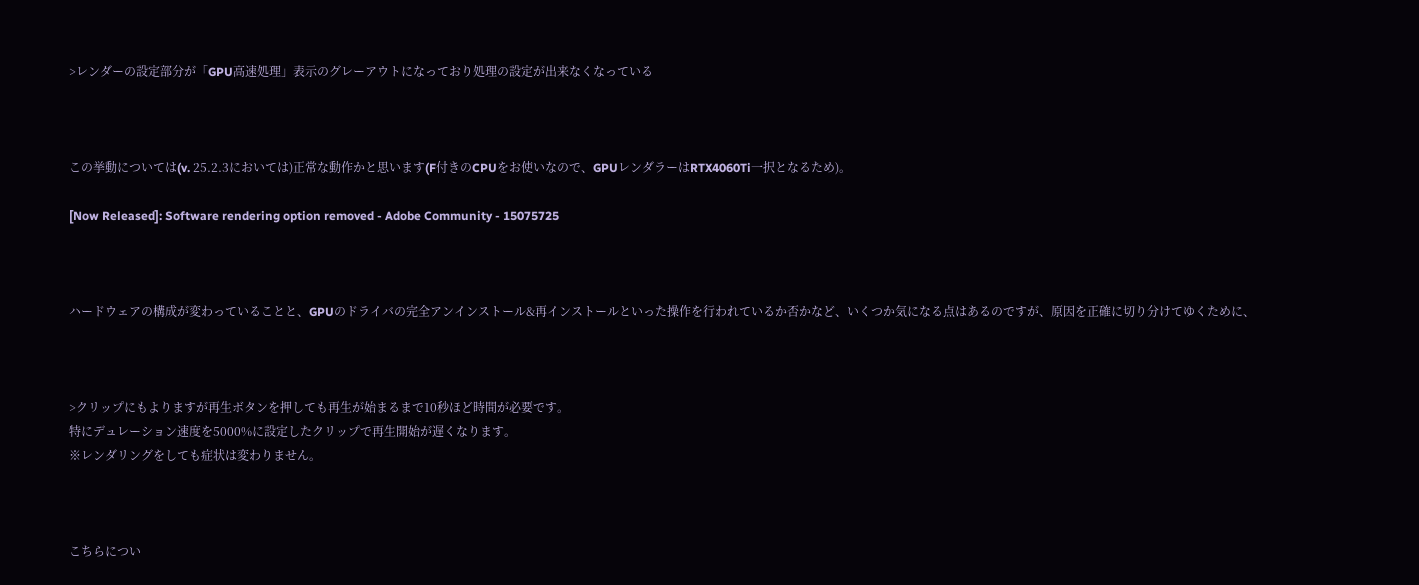>レンダーの設定部分が「GPU高速処理」表示のグレーアウトになっており処理の設定が出来なくなっている



この挙動については(v. 25.2.3においては)正常な動作かと思います(F付きのCPUをお使いなので、GPUレンダラーはRTX4060Ti一択となるため)。

[Now Released]: Software rendering option removed - Adobe Community - 15075725



ハードウェアの構成が変わっていることと、GPUのドライバの完全アンインストール&再インストールといった操作を行われているか否かなど、いくつか気になる点はあるのですが、原因を正確に切り分けてゆくために、



>クリップにもよりますが再生ボタンを押しても再生が始まるまで10秒ほど時間が必要です。
特にデュレーション速度を5000%に設定したクリップで再生開始が遅くなります。
※レンダリングをしても症状は変わりません。



こちらについ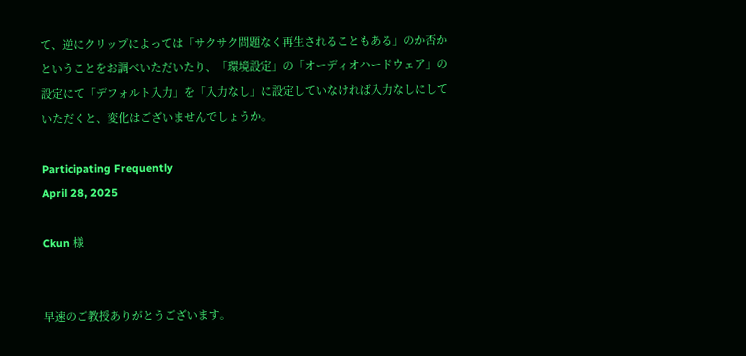て、逆にクリップによっては「サクサク問題なく再生されることもある」のか否かということをお調べいただいたり、「環境設定」の「オーディオハードウェア」の設定にて「デフォルト入力」を「入力なし」に設定していなければ入力なしにしていただくと、変化はございませんでしょうか。

Participating Frequently
April 28, 2025

Ckun 様


早速のご教授ありがとうございます。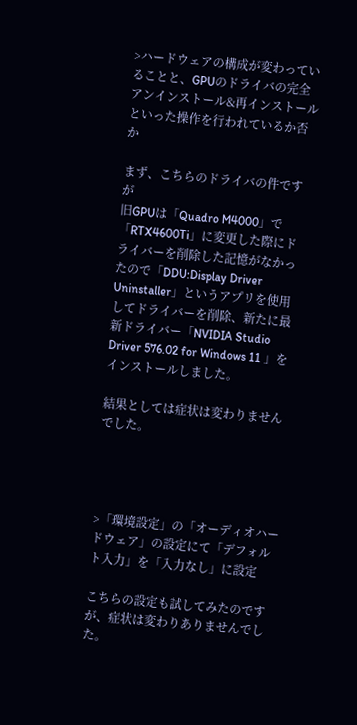>ハードウェアの構成が変わっていることと、GPUのドライバの完全アンインストール&再インストールといった操作を行われているか否か

まず、こちらのドライバの件ですが
旧GPUは「Quadro M4000」で「RTX4600Ti」に変更した際にドライバーを削除した記憶がなかったので「DDU:Display Driver Uninstaller」というアプリを使用してドライバーを削除、新たに最新ドライバー「NVIDIA Studio Driver 576.02 for Windows 11 」をインストールしました。

結果としては症状は変わりませんでした。




>「環境設定」の「オーディオハードウェア」の設定にて「デフォルト入力」を「入力なし」に設定

こちらの設定も試してみたのですが、症状は変わりありませんでした。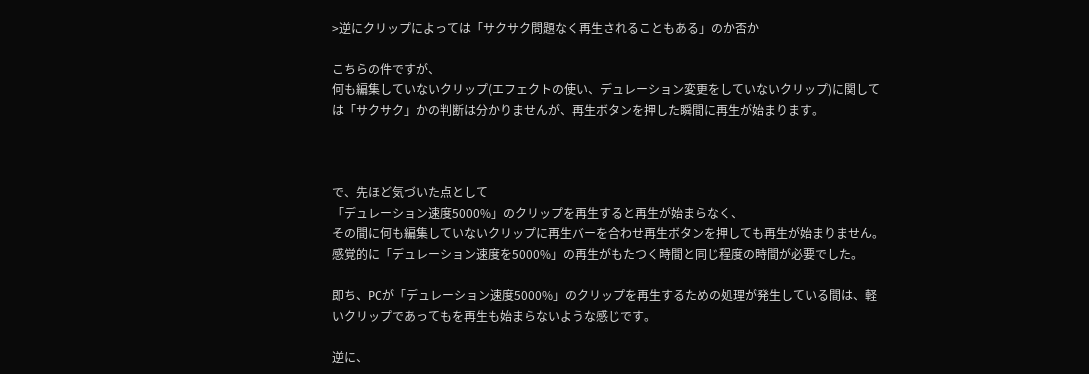>逆にクリップによっては「サクサク問題なく再生されることもある」のか否か

こちらの件ですが、
何も編集していないクリップ(エフェクトの使い、デュレーション変更をしていないクリップ)に関しては「サクサク」かの判断は分かりませんが、再生ボタンを押した瞬間に再生が始まります。



で、先ほど気づいた点として
「デュレーション速度5000%」のクリップを再生すると再生が始まらなく、
その間に何も編集していないクリップに再生バーを合わせ再生ボタンを押しても再生が始まりません。感覚的に「デュレーション速度を5000%」の再生がもたつく時間と同じ程度の時間が必要でした。

即ち、PCが「デュレーション速度5000%」のクリップを再生するための処理が発生している間は、軽いクリップであってもを再生も始まらないような感じです。

逆に、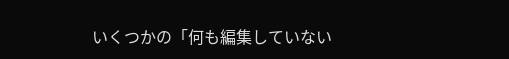いくつかの「何も編集していない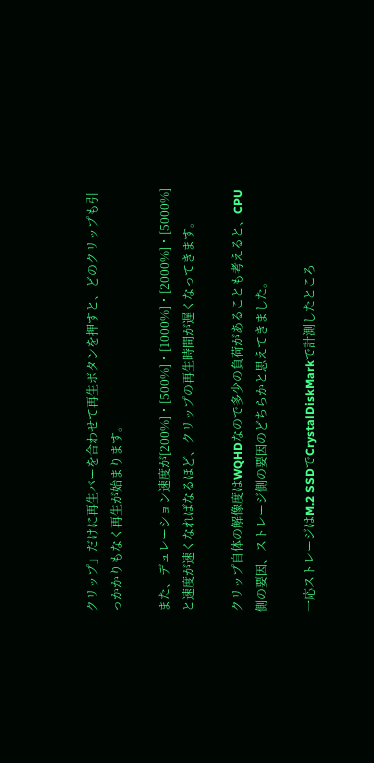クリップ」だけに再生バーを合わせて再生ボタンを押すと、どのクリップも引っかかりもなく再生が始まります。

また、デュレーション速度が[200%]・[500%]・[1000%]・[2000%]・[5000%]と速度が速くなればなるほど、クリップの再生時間が遅くなってきます。

クリップ自体の解像度はWQHDなので多少の負荷があることも考えると、CPU側の要因、ストレージ側の要因のどちらかと思えてきました。

一応ストレージはM.2 SSDでCrystalDiskMarkで計測したところ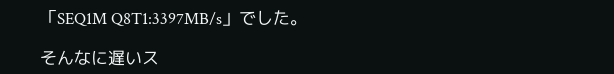「SEQ1M Q8T1:3397MB/s」でした。

そんなに遅いス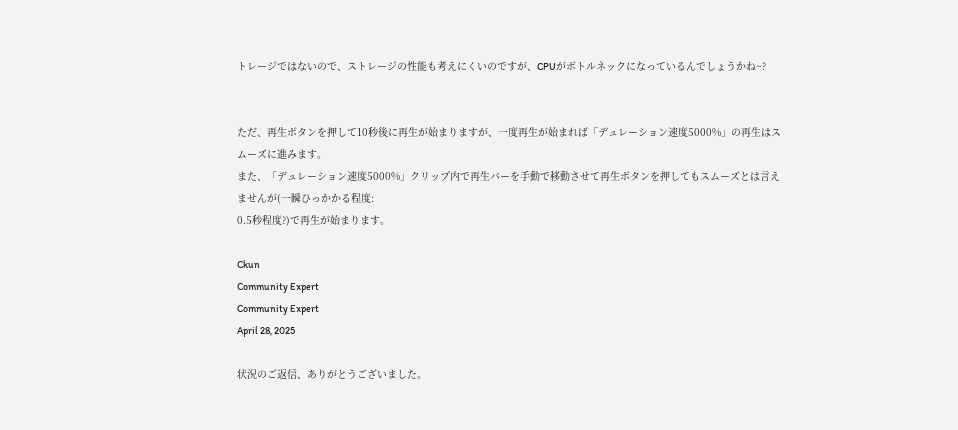トレージではないので、ストレージの性能も考えにくいのですが、CPUがボトルネックになっているんでしょうかね~?


ただ、再生ボタンを押して10秒後に再生が始まりますが、一度再生が始まれば「デュレーション速度5000%」の再生はスムーズに進みます。
また、「デュレーション速度5000%」クリップ内で再生バーを手動で移動させて再生ボタンを押してもスムーズとは言えませんが(一瞬ひっかかる程度:
0.5秒程度?)で再生が始まります。

Ckun
Community Expert
Community Expert
April 28, 2025

状況のご返信、ありがとうございました。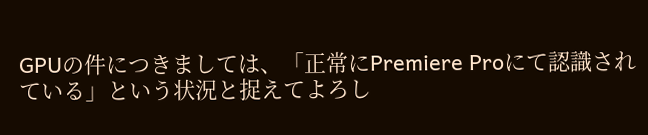GPUの件につきましては、「正常にPremiere Proにて認識されている」という状況と捉えてよろし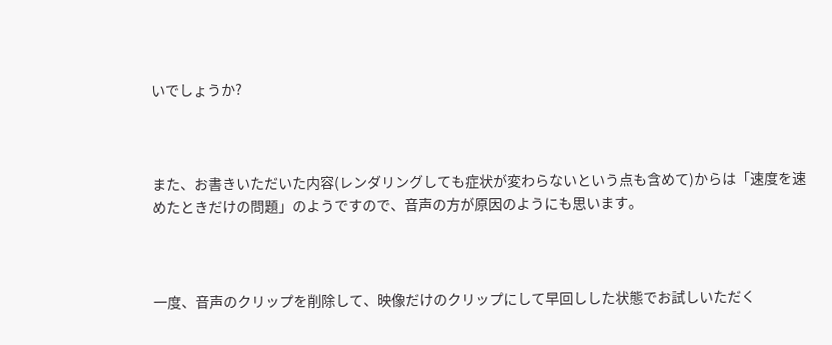いでしょうか?



また、お書きいただいた内容(レンダリングしても症状が変わらないという点も含めて)からは「速度を速めたときだけの問題」のようですので、音声の方が原因のようにも思います。



一度、音声のクリップを削除して、映像だけのクリップにして早回しした状態でお試しいただく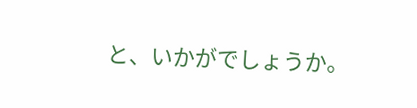と、いかがでしょうか。